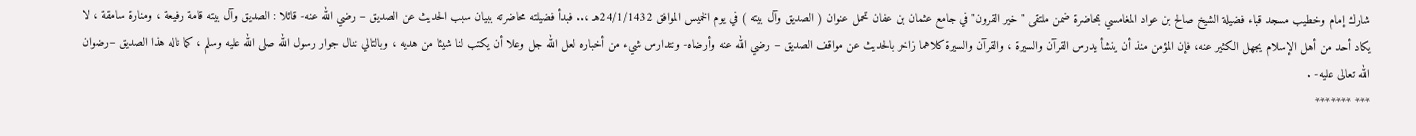شارك إمام وخطيب مسجد قباء فضيلة الشيخ صالح بن عواد المغامسي بمحاضرة ضمن ملتقى "خير القرون" في جامع عثمان بن عفان تحمل عنوان ( الصديق وآل بيته ) في يوم الخميس الموافق 24/1/1432هـ ،.. فبدأ فضيلته محاضرته ببيان سبب الحديث عن الصديق – رضي الله عنه- قائلا : الصديق وآل بيته قامة رفيعة ، ومنارة سامقة ، لا يكاد أحد من أهل الإسلام يجهل الكثير عنه، فإن المؤمن منذ أن ينشأ يدرس القرآن والسيرة ، والقرآن والسيرة كلاهما زاخر بالحديث عن مواقف الصديق – رضي الله عنه وأرضاه- ونتدارس شيء من أخباره لعل الله جل وعلا أن يكتب لنا شيئا من هديه ، وبالتالي ننال جوار رسول الله صلى الله عليه وسلم ، كما ناله هذا الصديق –رضوان الله تعالى عليه- .
*** *******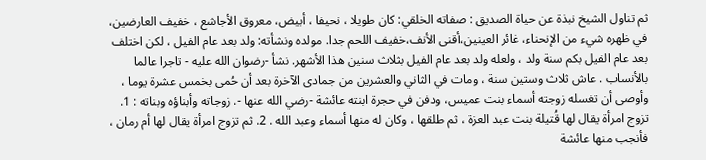ثم تناول الشيخ نبذة عن حياة الصديق : صفاته الخلقي: كان طويلا ، نحيفا ، أبيض، معروق الأجاشع ، خفيف العارضين، في ظهره شيء من الإنحناء، غائر العينين،أقنى الأنف،خفيف اللحم جدا. مولده ونشأته: ولد بعد عام الفيل ، لكن اختلف بعد عام الفيل بكم سنة ولد ، ولعله ولد بعد عام الفيل بثلاث سنين هذا الأشهر. نشأ -رضوان الله عليه - تاجرا عالما بالأنساب . عاش ثلاث وستين سنة ، ومات في الثاني والعشرين من جمادى الآخرة بعد أن حُمى بخمس عشرة يوما ، وأوصى أن تغسله زوجته أسماء بنت عميس، ودفن في حجرة ابنته عائشة -رضي الله عنها -. زوجاته وأبناؤه وبناته : 1. تزوج امرأة يقال لها قُتيلة بنت عبد العزة ، ثم طلقها ، وكان له منها أسماء وعبد الله . 2. ثم تزوج امرأة يقال لها أم رمان ، فأنجب منها عائشة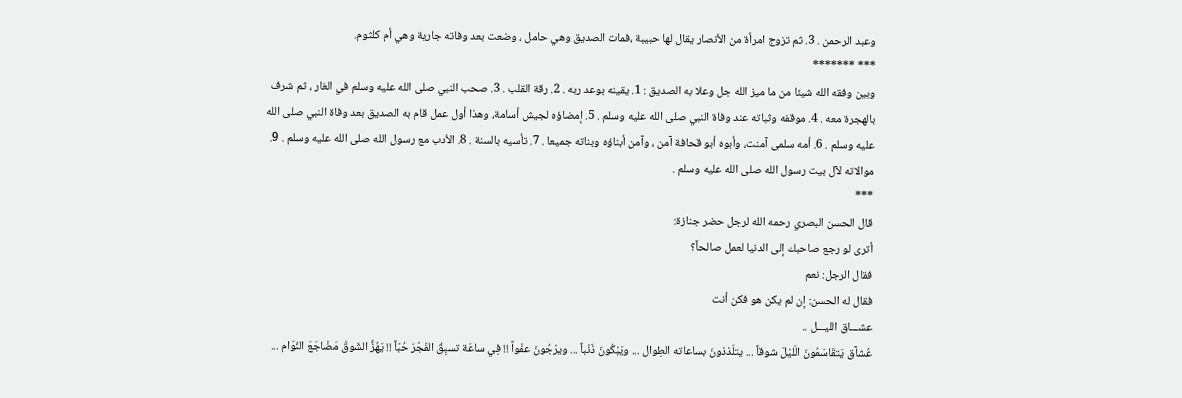وعبد الرحمن . 3. ثم تزوج امرأة من الأنصار يقال لها حبيبة ،فمات الصديق وهي حامل ، وضعت بعد وفاته جارية وهي أم كلثوم.
*** *******
وبين وفقه الله شيئا من ما ميز الله جل وعلا به الصديق : 1. يقينه بوعد ربه . 2. رقة القلب . 3. صحب النبي صلى الله عليه وسلم في الغار ، ثم شرف بالهجرة معه . 4. موقفه وثباته عند وفاة النبي صلى الله عليه وسلم . 5. إمضاؤه لجيش أسامة، وهذا أول عمل قام به الصديق بعد وفاة النبي صلى الله عليه وسلم . 6. أمه سلمى آمنت، وأبوه أبو قحافة آمن ، وآمن أبناؤه وبناته جميعا . 7. تأسيه بالسنة . 8. الأدب مع رسول الله صلى الله عليه وسلم . 9. موالاته لآل بيت رسول الله صلى الله عليه وسلم .
***
قال الحسن البصري رحمه الله لرجل حضر جنازة:
أترى لو رجع صاحبك إلى الدنيا لعمل صالحاً؟
فقال الرجل: نعم
فقال له الحسن: إن لم يكن هو فكن أنت
عشـــاق الليـــل ..
عُشآق يَتقَاسَمُونَ الَليْلَ شوقاً ... يتلَذذونَ بساعاته الطِوال ... ويَبْكُونَ ذَنْباً ... ويرْجُونَ عفْواً !! فِي ساعَة تسبِقُ الفَجْرَ حُبّاً !! يَهُزُّ الشَوقْ مَضْاجَعَ النُوّام ...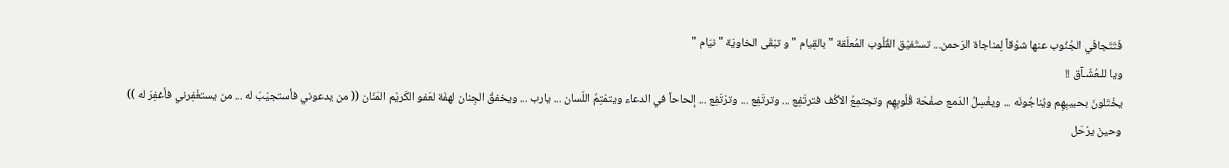فَتَتَجافَي الجُنُوب عنها شوْقاً لِمناجاة الرَحمن... تستَفيْق القُلُوب المُعلّقة " بالقِيام " و تبْقَى الخاويَة " نيَام "
ويا للـعُشّـآق !!
يخْتَلونَ بحبيبِهِم ويُناجُونَه ... ويغْسِلُ الدَمع صفْحَة قُلُوبِهِم وتجتمِعُ الأكُف فترتَفِع ... وترتَفِع ... وترْتَفِع ... إلحاحاً في الدعاء ويتمْتِمُ اللّسان ... يارب ... ويخفقُ الجِنان لهفَة لعَفو الكَريْم المَنّان (( من يدعوني فأستجيْبَ له ... من يستغْفِرني فأغفِرَ له )) وحينَ يرْحَل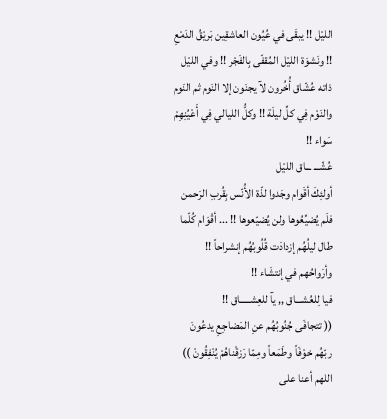الليْل !! يبقَى في عُيُون العاشقِين بَريْقُ الدَمْعِ !! ونَشوَة الليْل المُقفّى بِالفَجْر !! وفي الليْل ذاته عُشّاق أُخُرون لآ يجنَون إلا النَوم ثم النَوم والنَوْم فِي كلِّ ليلَة !! وكلُّ الليالي فِي أَعْيُنِهِمْ سَواء !!
عُشّـــ ـــاق الليْل
أولئِكَ أقَوام وجَدوا لذّة الأُنّس بِقُربِ الرَحمن فلَم يُضيِّعُوها ولن يُضيّعوها !! ... أقْوَام كُلّما طال ليلُهُم إزدادَت قُلُوبُهُم إنشراحاً !! وأرَواحُهم في إنتشَاء !!
فيا لِلعُشـــاق ,, يآ للعِشـــــاق !!
(( تتجافَى جُنُوبُهُم عنِ المَضاجِعِ يدعُونَ ربّهُم خوْفَاً وطَمَعاً ومِمّا رَزقْناهُمْ يُنْفِقُونْ ))
اللهم أعنا على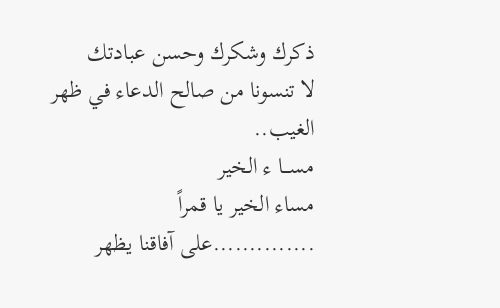ذكرك وشكرك وحسن عبادتك
لا تنسونا من صالح الدعاء في ظهر الغيب..
مســـا ء الخير
مساء الخير يا قمراً
..............على آفاقنا يظهر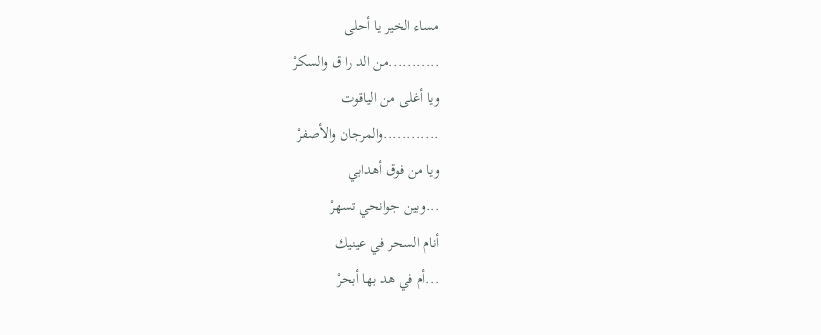مساء الخير يا أحلى
...........من الد را ق والسكرْ
ويا أغلى من الياقوت
............والمرجان والأصفرْ
ويا من فوق أهدابي
...وبين جوانحي تسهرْ
أنام السحر في عينيك
...أم في هد بها أبحرْ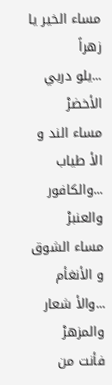مساء الخير يا زهراً
...يلو دربي الأخضرْ
مساء الند و الأ طياب
...والكافور والعنبرْ
مساء الشوق و الأنغأم
...والأ شعار والمزهرْ
فأنت من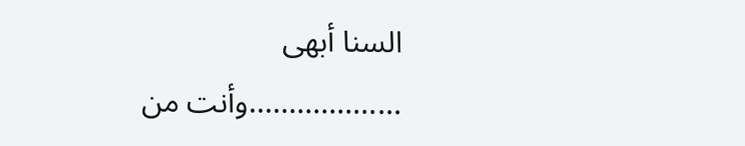السنا أبهى
...................وأنت من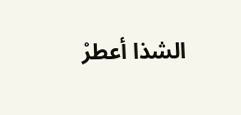الشذا أعطرْ